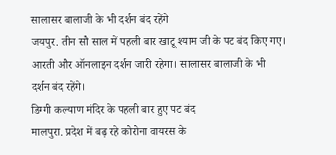सालासर बालाजी के भी दर्शन बंद रहेंगे
जयपुर. तीन सौ साल में पहली बार खाटू श्याम जी के पट बंद किए गए। आरती और ऑनलाइन दर्शन जारी रहेगा। सालासर बालाजी के भी दर्शन बंद रहेंगे।
डिग्गी कल्याण मंदिर के पहली बार हुए पट बंद
मालपुरा. प्रदेश में बढ़ रहे कोरोना वायरस के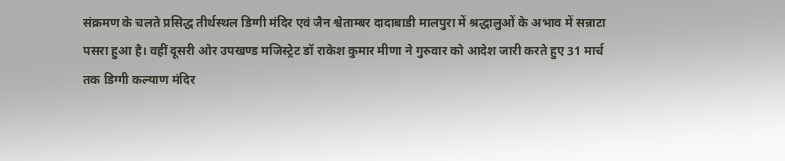संक्रमण के चलते प्रसिद्ध तीर्थस्थल डिग्गी मंदिर एवं जैन श्वेताम्बर दादाबाडी मालपुरा में श्रद्धालुओं के अभाव में सन्नाटा पसरा हुआ है। वहीं दूसरी ओर उपखण्ड मजिस्ट्रेट डॉ राकेश कुमार मीणा ने गुरुवार को आदेश जारी करते हुए 31 मार्च तक डिग्गी कल्याण मंदिर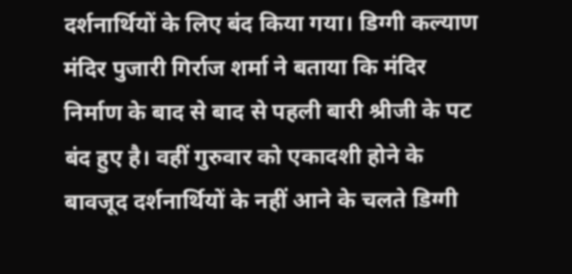दर्शनार्थियों के लिए बंद किया गया। डिग्गी कल्याण मंदिर पुजारी गिर्राज शर्मा ने बताया कि मंदिर निर्माण के बाद से बाद से पहली बारी श्रीजी के पट बंद हुए है। वहीं गुरुवार को एकादशी होने के बावजूद दर्शनार्थियों के नहीं आने के चलते डिग्गी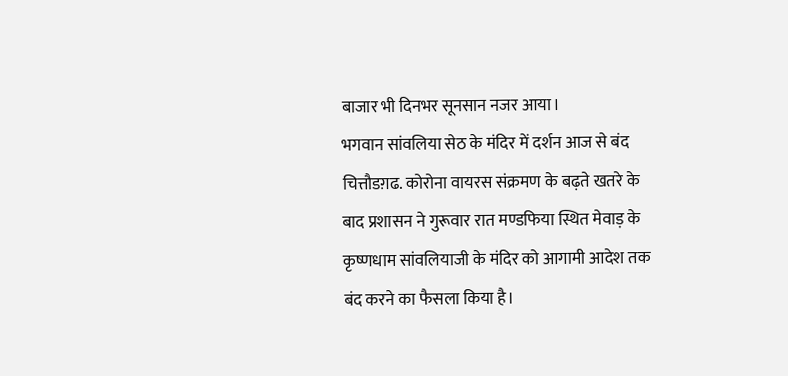बाजार भी दिनभर सूनसान नजर आया।
भगवान सांवलिया सेठ के मंदिर में दर्शन आज से बंद
चित्तौडग़ढ. कोरोना वायरस संक्रमण के बढ़ते खतरे के बाद प्रशासन ने गुरूवार रात मण्डफिया स्थित मेवाड़ के कृष्णधाम सांवलियाजी के मंदिर को आगामी आदेश तक बंद करने का फैसला किया है।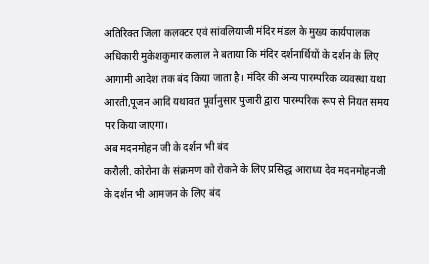अतिरिक्त जिला कलक्टर एवं सांवलियाजी मंदिर मंडल के मुख्य कार्यपालक अधिकारी मुकेशकुमार कलाल ने बताया कि मंदिर दर्शनार्थियों के दर्शन के लिए आगामी आदेश तक बंद किया जाता है। मंदिर की अन्य पारम्परिक व्यवस्था यथा आरती,पूजन आदि यथावत पूर्वानुसार पुजारी द्वारा पारम्परिक रूप से नियत समय पर किया जाएगा।
अब मदनमोहन जी के दर्शन भी बंद
करौली. कोरोना के संक्रमण को रोकने के लिए प्रसिद्ध आराध्य देव मदनमोहनजी के दर्शन भी आमजन के लिए बंद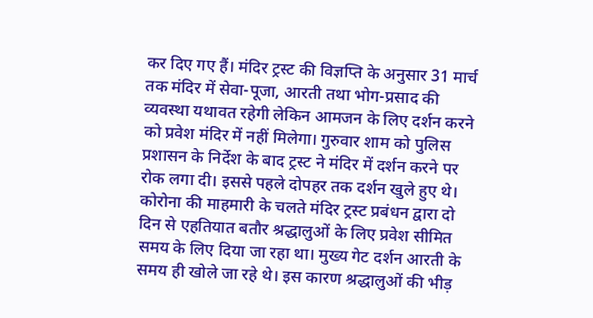कर दिए गए हैं। मंदिर ट्रस्ट की विज्ञप्ति के अनुसार 31 मार्च तक मंदिर में सेवा-पूजा, आरती तथा भोग-प्रसाद की व्यवस्था यथावत रहेगी लेकिन आमजन के लिए दर्शन करने को प्रवेश मंदिर में नहीं मिलेगा। गुरुवार शाम को पुलिस प्रशासन के निर्देश के बाद ट्रस्ट ने मंदिर में दर्शन करने पर रोक लगा दी। इससे पहले दोपहर तक दर्शन खुले हुए थे। कोरोना की माहमारी के चलते मंदिर ट्रस्ट प्रबंधन द्वारा दो दिन से एहतियात बतौर श्रद्धालुओं के लिए प्रवेश सीमित समय के लिए दिया जा रहा था। मुख्य गेट दर्शन आरती के समय ही खोले जा रहे थे। इस कारण श्रद्धालुओं की भीड़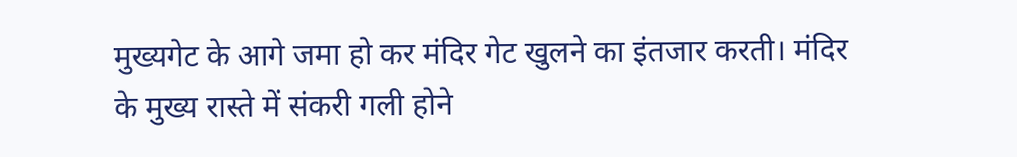मुख्यगेट के आगे जमा हो कर मंदिर गेट खुलने का इंतजार करती। मंदिर के मुख्य रास्ते में संकरी गली होने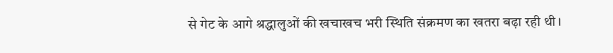से गेट के आगे श्रद्धालुओं की खचाखच भरी स्थिति संक्रमण का खतरा बढ़ा रही थी।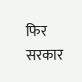फिर सरकार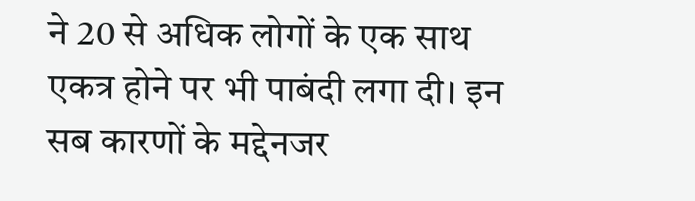ने 20 से अधिक लोगों के एक साथ एकत्र होने पर भी पाबंदी लगा दी। इन सब कारणों के मद्देनजर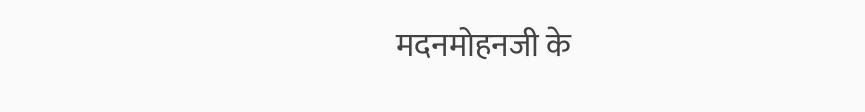मदनमोहनजी के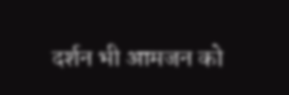दर्शन भी आमजन को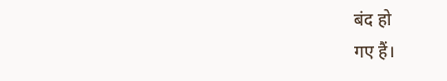बंद हो
गए हैं।